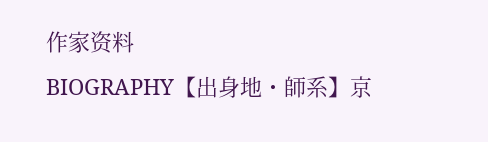作家资料
BIOGRAPHY【出身地・師系】京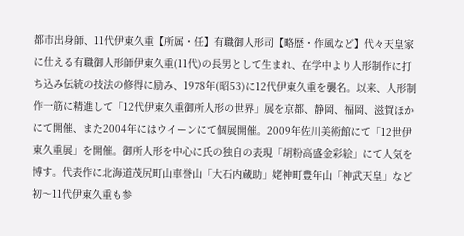都市出身師、11代伊東久重【所属・任】有職御人形司【略歴・作風など】代々天皇家に仕える有職御人形師伊東久重(11代)の長男として生まれ、在学中より人形制作に打ち込み伝統の技法の修得に励み、1978年(昭53)に12代伊東久重を襲名。以来、人形制作一筋に精進して「12代伊東久重御所人形の世界」展を京都、静岡、福岡、滋賀ほかにて開催、また2004年にはウイーンにて個展開催。2009年佐川美術館にて「12世伊東久重展」を開催。御所人形を中心に氏の独自の表現「胡粉高盛金彩絵」にて人気を博す。代表作に北海道茂尻町山車誉山「大石内蔵助」姥神町豊年山「神武天皇」など初〜11代伊東久重も参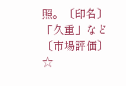照。〔印名〕「久重」など〔市場評価〕☆